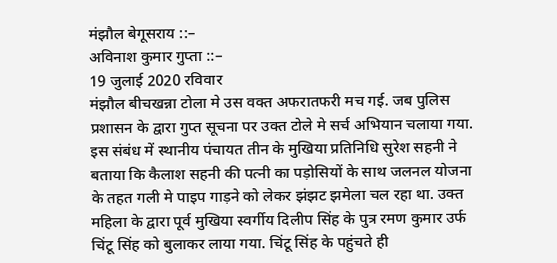मंझौल बेगूसराय ::–
अविनाश कुमार गुप्ता ::–
19 जुलाई 2020 रविवार
मंझौल बीचखन्ना टोला मे उस वक्त अफरातफरी मच गई. जब पुलिस प्रशासन के द्वारा गुप्त सूचना पर उक्त टोले मे सर्च अभियान चलाया गया.
इस संबंध में स्थानीय पंचायत तीन के मुखिया प्रतिनिधि सुरेश सहनी ने बताया कि कैलाश सहनी की पत्नी का पड़ोसियों के साथ जलनल योजना के तहत गली मे पाइप गाड़ने को लेकर झंझट झमेला चल रहा था. उक्त महिला के द्वारा पूर्व मुखिया स्वर्गीय दिलीप सिंह के पुत्र रमण कुमार उर्फ चिंटू सिंह को बुलाकर लाया गया. चिंटू सिंह के पहुंचते ही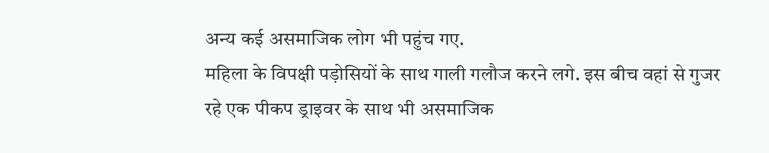अन्य कई असमाजिक लोग भी पहुंच गए.
महिला के विपक्षी पड़ोसियों के साथ गाली गलौज करने लगे. इस बीच वहां से गुजर रहे एक पीकप ड्राइवर के साथ भी असमाजिक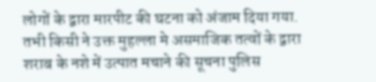लोगों के द्वारा मारपीट की घटना को अंजाम दिया गया. तभी किसी ने उक्त मुहल्ला मे असमाजिक तत्वों के द्वारा शराब के नशे में उत्पात मचाने की सूचना पुलिस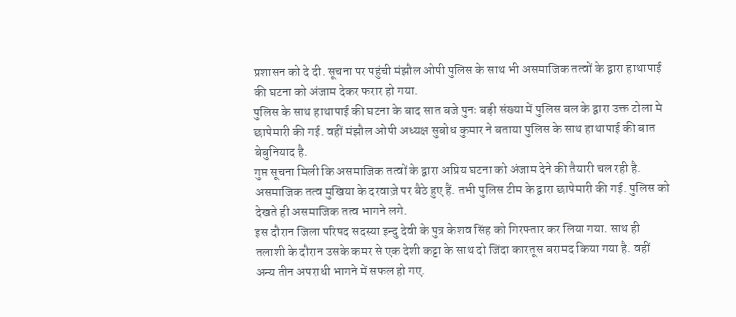प्रशासन को दे दी. सूचना पर पहुंची मंझौल ओपी पुलिस के साथ भी असमाजिक तत्वों के द्वारा हाथापाई की घटना को अंजाम देकर फरार हो गया.
पुलिस के साथ हाथापाई की घटना के बाद सात बजे पुनः बड़ी संख्या में पुलिस बल के द्वारा उक्त टोला मे छापेमारी की गई. वहीं मंझौल ओपी अध्यक्ष सुबोध कुमार ने बताया पुलिस के साथ हाथापाई की बात बेबुनियाद है.
गुप्त सूचना मिली कि असमाजिक तत्वों के द्वारा अप्रिय घटना को अंजाम देने की तैयारी चल रही है. असमाजिक तत्व मुखिया के दरवाज़े पर बैठे हुए हैं. तभी पुलिस टीम के द्वारा छापेमारी की गई. पुलिस को देखते ही असमाजिक तत्व भागने लगे.
इस दौरान जिला परिषद सदस्या इन्दु देवी के पुत्र केशव सिंह को गिरफ्तार कर लिया गया. साथ ही तलाशी के दौरान उसके कमर से एक देशी कट्टा के साथ दो जिंदा कारतूस बरामद किया गया है. वहीं अन्य तीन अपराधी भागने में सफल हो गए.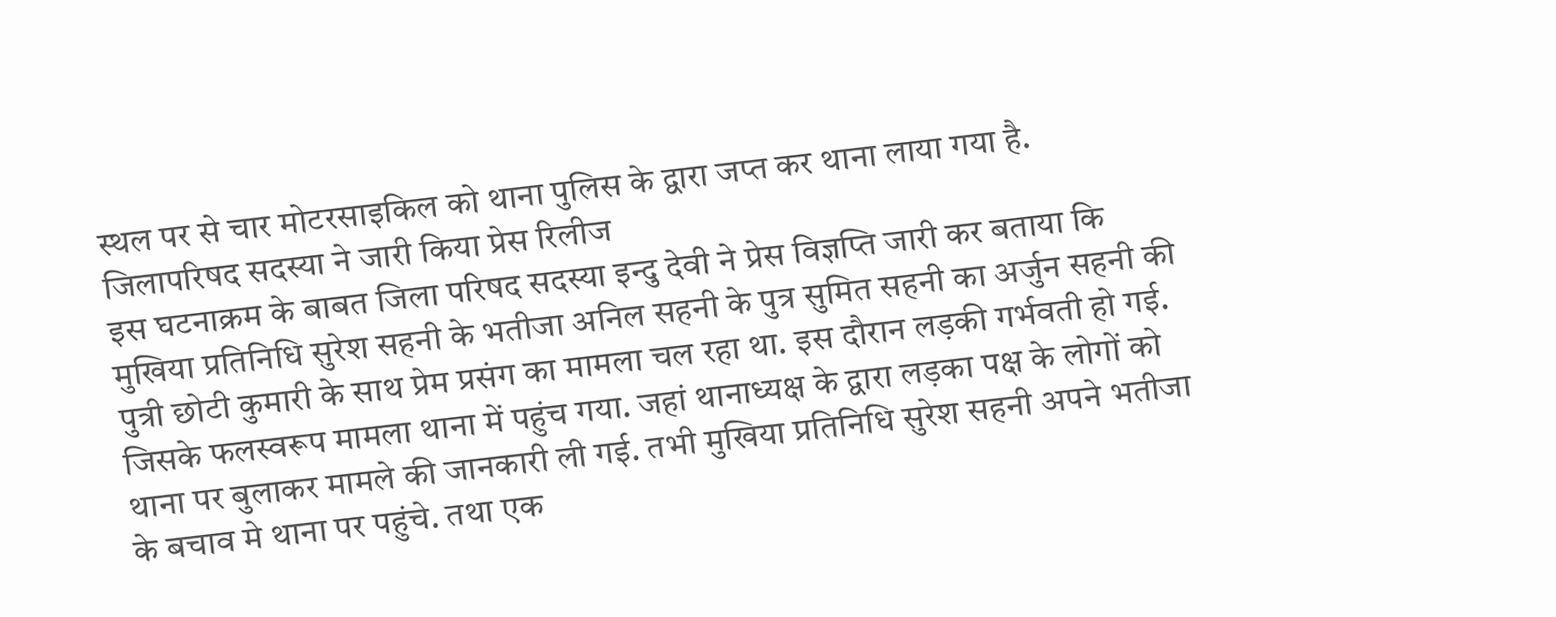स्थल पर से चार मोटरसाइकिल को थाना पुलिस के द्वारा जप्त कर थाना लाया गया है.
जिलापरिषद सदस्या ने जारी किया प्रेस रिलीज
इस घटनाक्रम के बाबत जिला परिषद सदस्या इन्दु देवी ने प्रेस विज्ञप्ति जारी कर बताया कि मुखिया प्रतिनिधि सुरेश सहनी के भतीजा अनिल सहनी के पुत्र सुमित सहनी का अर्जुन सहनी की पुत्री छोटी कुमारी के साथ प्रेम प्रसंग का मामला चल रहा था. इस दौरान लड़की गर्भवती हो गई. जिसके फलस्वरूप मामला थाना में पहुंच गया. जहां थानाध्यक्ष के द्वारा लड़का पक्ष के लोगों को थाना पर बुलाकर मामले की जानकारी ली गई. तभी मुखिया प्रतिनिधि सुरेश सहनी अपने भतीजा के बचाव मे थाना पर पहुंचे. तथा एक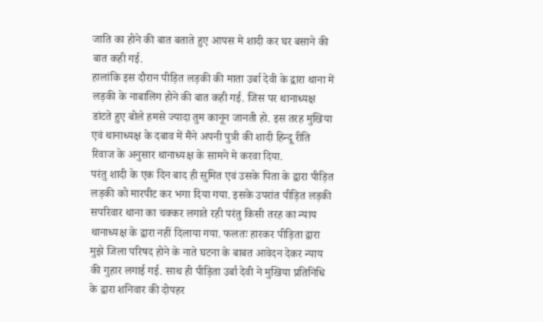जाति का होने की बात बताते हुए आपस मे शादी कर घर बसाने की बात कही गई.
हालांकि इस दौरान पीड़ित लड़की की माता उर्बा देवी के द्वारा थाना में लड़की के नाबालिग होने की बात कही गई. जिस पर थानाध्यक्ष डांटते हुए बोले हमसे ज्यादा तुम कानून जानती हो. इस तरह मुखिया एवं थानाध्यक्ष के दबाव में मैंने अपनी पुत्री की शादी हिन्दू रीति रिवाज के अनुसार थानाध्यक्ष के सामने मे करवा दिया.
परंतु शादी के एक दिन बाद ही सुमित एवं उसके पिता के द्वारा पीड़ित लड़की को मारपीट कर भगा दिया गया. इसके उपरांत पीड़ित लड़की सपरिवार थाना का चक्कर लगाते रही परंतु किसी तरह का न्याय थानाध्यक्ष के द्वारा नहीं दिलाया गया. फलतः हारकर पीड़िता द्वारा मुझे जिला परिषद होने के नाते घटना के बाबत आवेदन देकर न्याय की गुहार लगाई गई. साथ ही पीड़िता उर्बा देवी ने मुखिया प्रतिनिधि के द्वारा शनिवार की दोपहर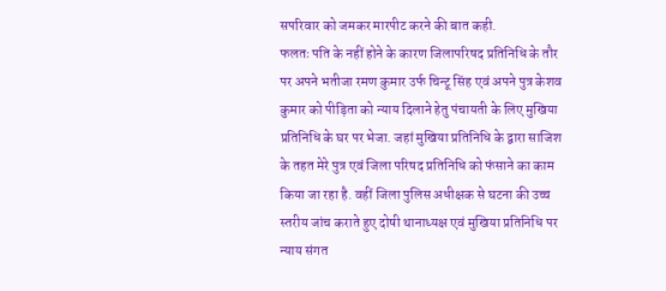सपरिवार को जमकर मारपीट करने की बात कही.
फलतः पति के नहीं होने के कारण जिलापरिषद प्रतिनिधि के तौर पर अपने भतीजा रमण कुमार उर्फ चिन्टू सिंह एवं अपने पुत्र केशव कुमार को पीड़िता को न्याय दिलाने हेतु पंचायती के लिए मुखिया प्रतिनिधि के घर पर भेजा. जहां मुखिया प्रतिनिधि के द्वारा साजिश के तहत मेरे पुत्र एवं जिला परिषद प्रतिनिधि को फंसाने का काम किया जा रहा है. वहीं जिला पुलिस अधीक्षक से घटना की उच्च स्तरीय जांच कराते हुए दोषी थानाध्यक्ष एवं मुखिया प्रतिनिधि पर न्याय संगत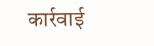कार्रवाई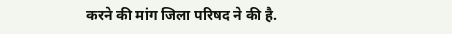करने की मांग जिला परिषद ने की है.